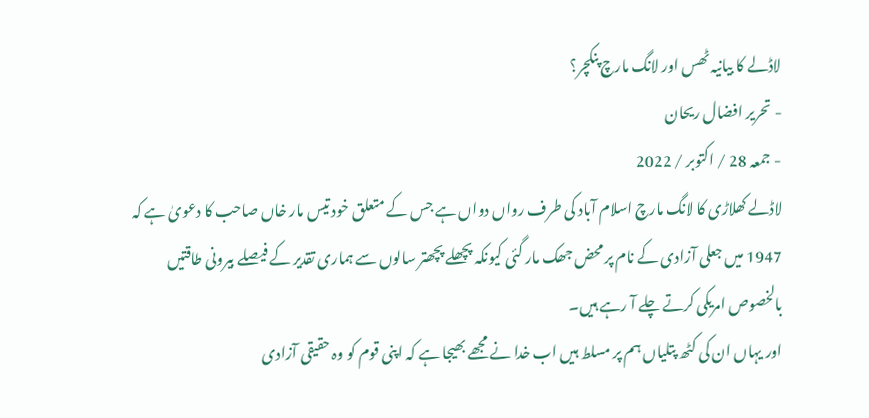لاڈلے کا بیانیہ ٹھس اور لانگ مارچ پنکچر؟
- تحریر افضال ریحان
- جمعہ 28 / اکتوبر / 2022
لاڈلے کھلاڑی کا لانگ مارچ اسلام آباد کی طرف رواں دواں ہے جس کے متعلق خود تیس مار خاں صاحب کا دعویٰ ہے کہ 1947 میں جعلی آزادی کے نام پر محض جھک مار گئی کیونکہ پچھلے پچھتر سالوں سے ہماری تقدیر کے فیصلے بیرونی طاقتیں بالخصوص امریکی کرتے چلے آ رہے ہیں۔
اور یہاں ان کی کٹھ پتلیاں ہم پر مسلط ہیں اب خدا نے مجھے بھیجا ہے کہ اپنی قوم کو وہ حقیقی آزادی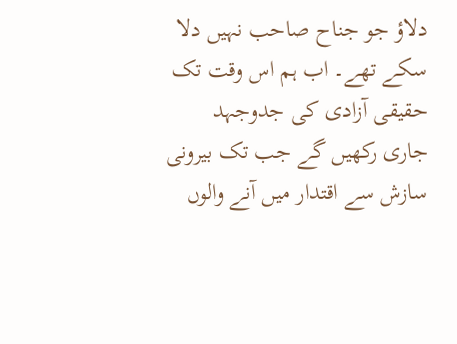دلاؤ جو جناح صاحب نہیں دلا سکے تھے۔ اب ہم اس وقت تک حقیقی آزادی کی جدوجہد جاری رکھیں گے جب تک بیرونی سازش سے اقتدار میں آنے والوں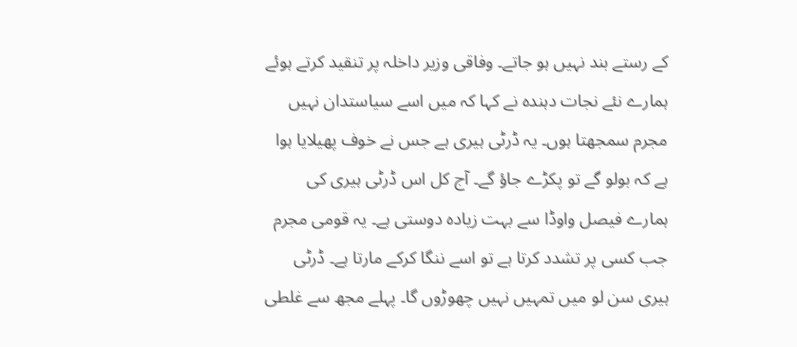کے رستے بند نہیں ہو جاتے۔ وفاقی وزیر داخلہ پر تنقید کرتے ہوئے ہمارے نئے نجات دہندہ نے کہا کہ میں اسے سیاستدان نہیں مجرم سمجھتا ہوں۔ یہ ڈرٹی ہیری ہے جس نے خوف پھیلایا ہوا ہے کہ بولو گے تو پکڑے جاؤ گے۔ آج کل اس ڈرٹی ہیری کی ہمارے فیصل واوڈا سے بہت زیادہ دوستی ہے۔ یہ قومی مجرم جب کسی پر تشدد کرتا ہے تو اسے ننگا کرکے مارتا ہے۔ ڈرٹی ہیری سن لو میں تمہیں نہیں چھوڑوں گا۔ پہلے مجھ سے غلطی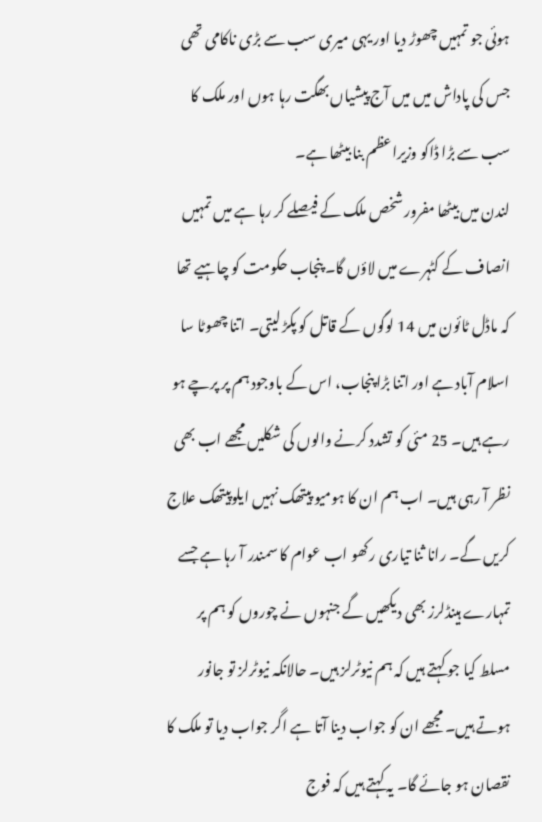ہوئی جو تمہیں چھوڑ دیا اور یہی میری سب سے بڑی ناکامی تھی جس کی پاداش میں میں آج پیشیاں بھگت رہا ہوں اور ملک کا سب سے بڑا ڈاکو وزیراعظم بنا بیٹھا ہے۔
لندن میں بیٹھا مفرور شخص ملک کے فیصلے کر رہا ہے میں تمہیں انصاف کے کٹہرے میں لاؤں گا۔ پنجاب حکومت کو چاہیے تھا کہ ماڈل ٹائون میں 14 لوگوں کے قاتل کو پکڑ لیتی۔ اتنا چھوٹا سا اسلام آباد ہے اور اتنا بڑا پنجاب، اس کے باوجود ہم پر پرچے ہو رہے ہیں۔ 25 مئی کو تشدد کرنے والوں کی شکلیں مجھے اب بھی نظر آ رہی ہیں۔ اب ہم ان کا ہومیو پیتھک نہیں ایلوپیتھک علاج کریں گے۔ رانا ثنا تیاری رکھو اب عوام کا سمندر آ رہا ہے جسے تمہارے ہینڈلرز بھی دیکھیں گے جنہوں نے چوروں کو ہم پر مسلط کیا جو کہتے ہیں کہ ہم نیوٹرلز ہیں۔ حالانکہ نیوٹرلز تو جانور ہوتے ہیں۔ مجھے ان کو جواب دینا آتا ہے اگر جواب دیا تو ملک کا نقصان ہو جائے گا۔ یہ کہتے ہیں کہ فوج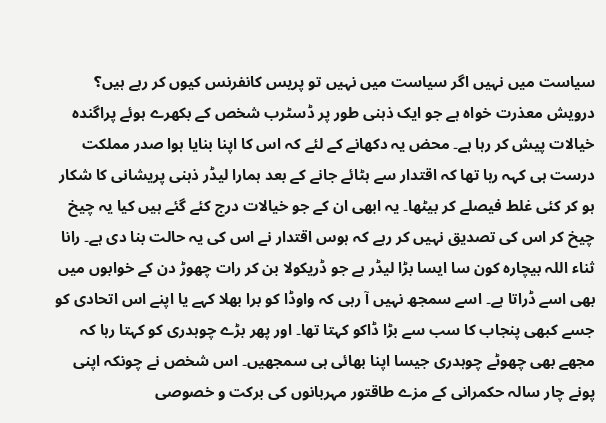سیاست میں نہیں اگر سیاست میں نہیں تو پریس کانفرنس کیوں کر رہے ہیں؟
درویش معذرت خواہ ہے جو ایک ذہنی طور پر ڈسٹرب شخص کے بکھرے ہوئے پراگندہ خیالات پیش کر رہا ہے۔ محض یہ دکھانے کے لئے کہ اس کا اپنا بنایا ہوا صدر مملکت درست ہی کہہ رہا تھا کہ اقتدار سے ہٹائے جانے کے بعد ہمارا لیڈر ذہنی پریشانی کا شکار ہو کر کئی غلط فیصلے کر بیٹھا۔ یہ ابھی ان کے جو خیالات درج کئے گئے ہیں کیا یہ چیخ چیخ کر اس کی تصدیق نہیں کر رہے کہ ہوس اقتدار نے اس کی یہ حالت بنا دی ہے۔ رانا ثناء اللہ بیچارہ کون سا ایسا بڑا لیڈر ہے جو ڈریکولا بن کر رات چھوڑ دن کے خوابوں میں بھی اسے ڈراتا ہے۔ اسے سمجھ نہیں آ رہی کہ واوڈا کو برا بھلا کہے یا اپنے اس اتحادی کو جسے کبھی پنجاب کا سب سے بڑا ڈاکو کہتا تھا۔ اور پھر بڑے چوہدری کو کہتا رہا کہ مجھے بھی چھوٹے چوہدری جیسا اپنا بھائی ہی سمجھیں۔ اس شخص نے چونکہ اپنی پونے چار سالہ حکمرانی کے مزے طاقتور مہربانوں کی برکت و خصوصی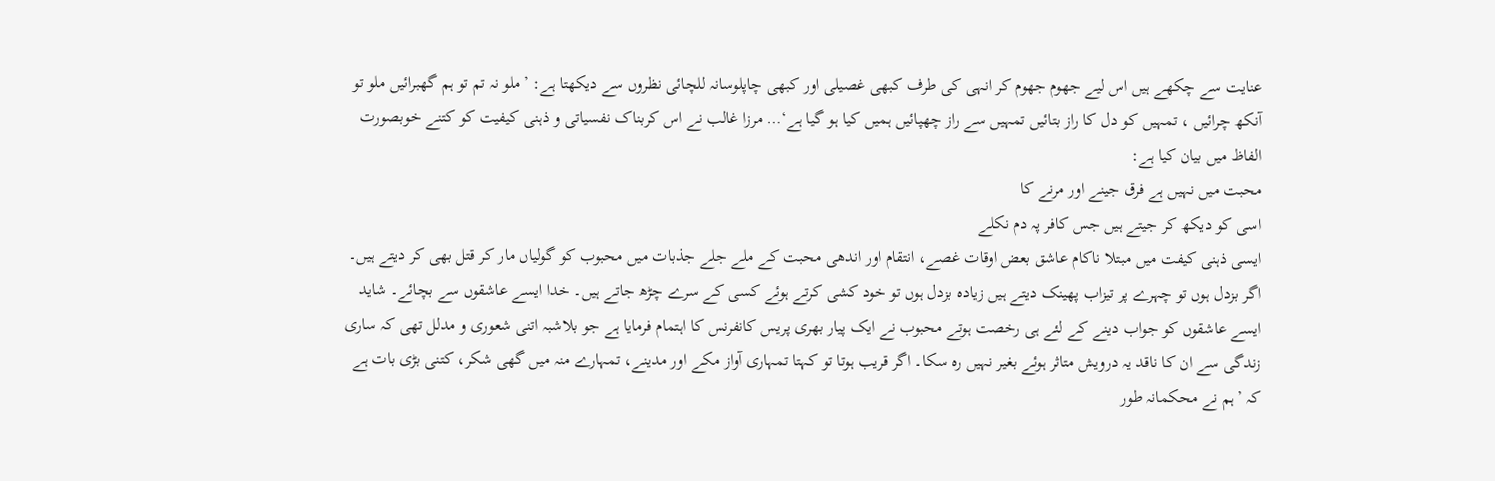عنایت سے چکھے ہیں اس لیے جھوم جھوم کر انہی کی طرف کبھی غصیلی اور کبھی چاپلوسانہ للچائی نظروں سے دیکھتا ہے: ’ملو نہ تم تو ہم گھبرائیں ملو تو آنکھ چرائیں ، تمہیں کو دل کا راز بتائیں تمہیں سے راز چھپائیں ہمیں کیا ہو گیا ہے‘… مرزا غالب نے اس کربناک نفسیاتی و ذہنی کیفیت کو کتنے خوبصورت الفاظ میں بیان کیا ہے:
محبت میں نہیں ہے فرق جینے اور مرنے کا
اسی کو دیکھ کر جیتے ہیں جس کافر پہ دم نکلے
ایسی ذہنی کیفت میں مبتلا ناکام عاشق بعض اوقات غصے، انتقام اور اندھی محبت کے ملے جلے جذبات میں محبوب کو گولیاں مار کر قتل بھی کر دیتے ہیں۔ اگر بزدل ہوں تو چہرے پر تیزاب پھینک دیتے ہیں زیادہ بزدل ہوں تو خود کشی کرتے ہوئے کسی کے سرے چڑھ جاتے ہیں۔ خدا ایسے عاشقوں سے بچائے۔ شاید ایسے عاشقوں کو جواب دینے کے لئے ہی رخصت ہوتے محبوب نے ایک پیار بھری پریس کانفرنس کا اہتمام فرمایا ہے جو بلاشبہ اتنی شعوری و مدلل تھی کہ ساری زندگی سے ان کا ناقد یہ درویش متاثر ہوئے بغیر نہیں رہ سکا۔ اگر قریب ہوتا تو کہتا تمہاری آواز مکے اور مدینے، تمہارے منہ میں گھی شکر، کتنی بڑی بات ہے کہ ’ہم نے محکمانہ طور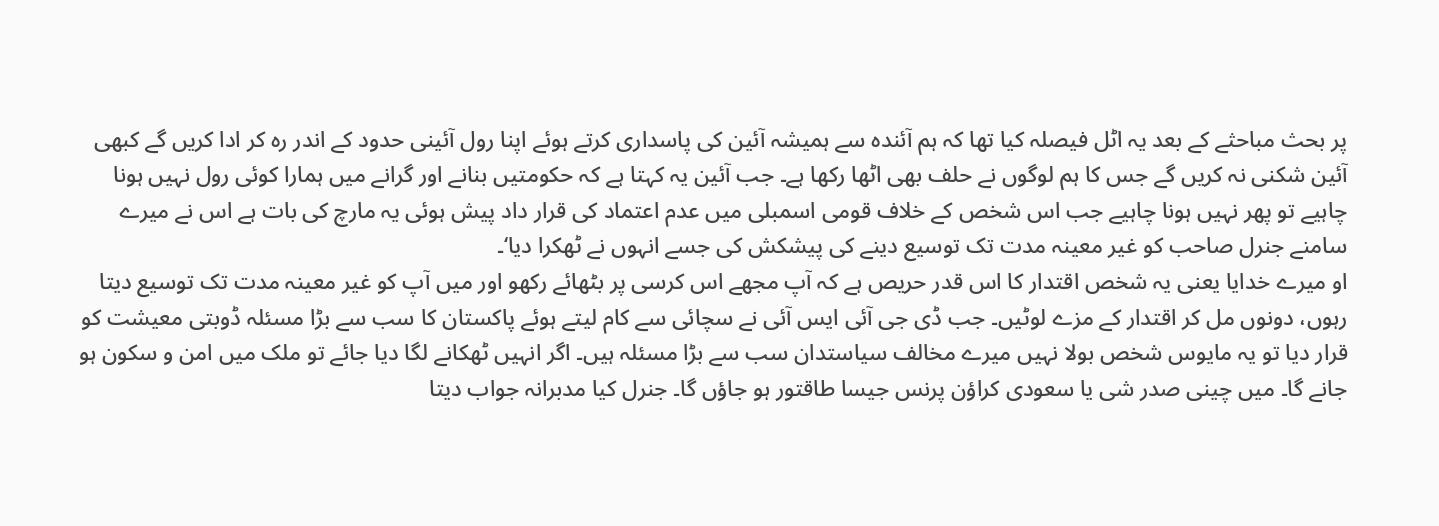پر بحث مباحثے کے بعد یہ اٹل فیصلہ کیا تھا کہ ہم آئندہ سے ہمیشہ آئین کی پاسداری کرتے ہوئے اپنا رول آئینی حدود کے اندر رہ کر ادا کریں گے کبھی آئین شکنی نہ کریں گے جس کا ہم لوگوں نے حلف بھی اٹھا رکھا ہے۔ جب آئین یہ کہتا ہے کہ حکومتیں بنانے اور گرانے میں ہمارا کوئی رول نہیں ہونا چاہیے تو پھر نہیں ہونا چاہیے جب اس شخص کے خلاف قومی اسمبلی میں عدم اعتماد کی قرار داد پیش ہوئی یہ مارچ کی بات ہے اس نے میرے سامنے جنرل صاحب کو غیر معینہ مدت تک توسیع دینے کی پیشکش کی جسے انہوں نے ٹھکرا دیا‘۔
او میرے خدایا یعنی یہ شخص اقتدار کا اس قدر حریص ہے کہ آپ مجھے اس کرسی پر بٹھائے رکھو اور میں آپ کو غیر معینہ مدت تک توسیع دیتا رہوں، دونوں مل کر اقتدار کے مزے لوٹیں۔ جب ڈی جی آئی ایس آئی نے سچائی سے کام لیتے ہوئے پاکستان کا سب سے بڑا مسئلہ ڈوبتی معیشت کو قرار دیا تو یہ مایوس شخص بولا نہیں میرے مخالف سیاستدان سب سے بڑا مسئلہ ہیں۔ اگر انہیں ٹھکانے لگا دیا جائے تو ملک میں امن و سکون ہو جانے گا۔ میں چینی صدر شی یا سعودی کراؤن پرنس جیسا طاقتور ہو جاؤں گا۔ جنرل کیا مدبرانہ جواب دیتا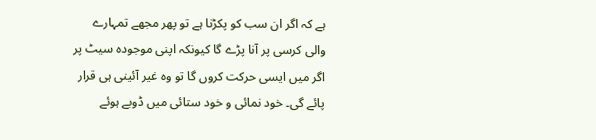ہے کہ اگر ان سب کو پکڑنا ہے تو پھر مجھے تمہارے والی کرسی پر آنا پڑے گا کیونکہ اپنی موجودہ سیٹ پر اگر میں ایسی حرکت کروں گا تو وہ غیر آئینی ہی قرار پائے گی۔ خود نمائی و خود ستائی میں ڈوبے ہوئے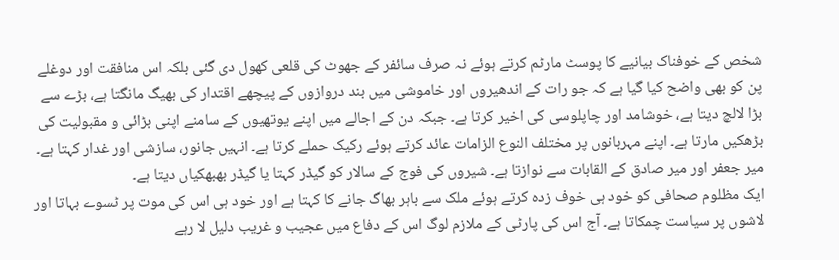شخص کے خوفناک بیانیے کا پوسٹ مارٹم کرتے ہوئے نہ صرف سائفر کے جھوٹ کی قلعی کھول دی گئی بلکہ اس منافقت اور دوغلے پن کو بھی واضح کیا گیا ہے کہ جو رات کے اندھیروں اور خاموشی میں بند دروازوں کے پیچھے اقتدار کی بھیگ مانگتا ہے، بڑے سے بڑا لالچ دیتا ہے، خوشامد اور چاپلوسی کی اخیر کرتا ہے۔ جبکہ دن کے اجالے میں اپنے یوتھیوں کے سامنے اپنی بڑائی و مقبولیت کی بڑھکیں مارتا ہے۔ اپنے مہربانوں پر مختلف النوع الزامات عائد کرتے ہوئے رکیک حملے کرتا ہے۔ انہیں جانور، سازشی اور غدار کہتا ہے۔ میر جعفر اور میر صادق کے القابات سے نوازتا ہے۔ شیروں کی فوج کے سالار کو گیڈر کہتا یا گیڈر بھبھکیاں دیتا ہے۔
ایک مظلوم صحافی کو خود ہی خوف زدہ کرتے ہوئے ملک سے باہر بھاگ جانے کا کہتا ہے اور خود ہی اس کی موت پر ٹسوے بہاتا اور لاشوں پر سیاست چمکاتا ہے۔ آج اس کی پارٹی کے ملازم لوگ اس کے دفاع میں عجیب و غریب دلیل لا رہے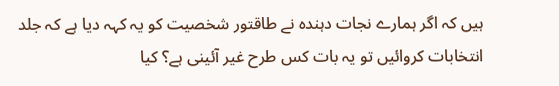ہیں کہ اگر ہمارے نجات دہندہ نے طاقتور شخصیت کو یہ کہہ دیا ہے کہ جلد انتخابات کروائیں تو یہ بات کس طرح غیر آئینی ہے؟ کیا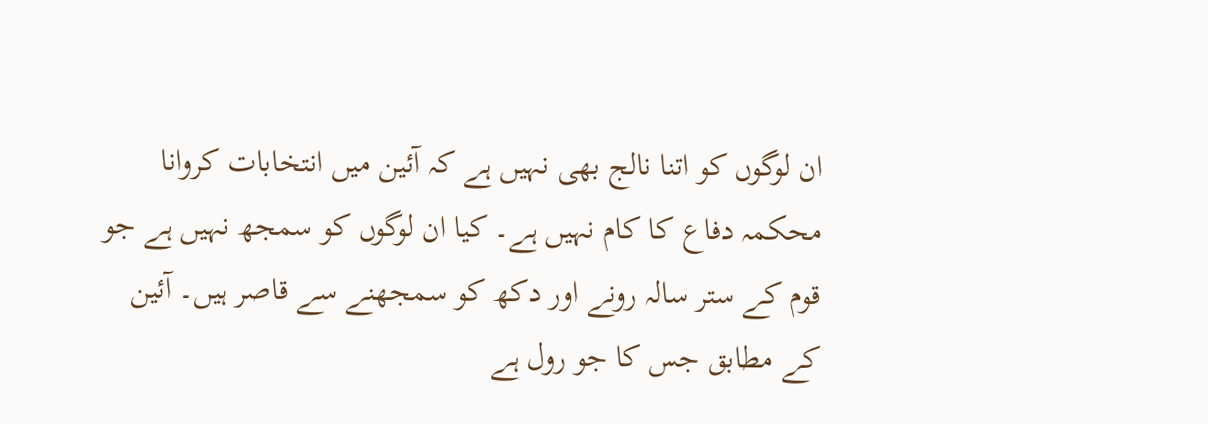ان لوگوں کو اتنا نالج بھی نہیں ہے کہ آئین میں انتخابات کروانا محکمہ دفاع کا کام نہیں ہے۔ کیا ان لوگوں کو سمجھ نہیں ہے جو قوم کے ستر سالہ رونے اور دکھ کو سمجھنے سے قاصر ہیں۔ آئین کے مطابق جس کا جو رول ہے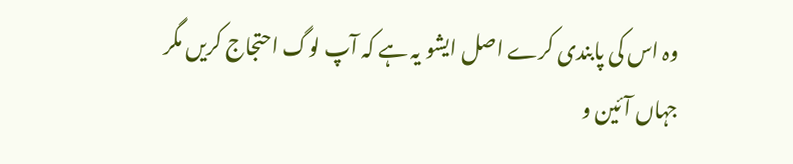وہ اس کی پابندی کرے اصل ایشو یہ ہے کہ آپ لوگ احتجاج کریں مگر جہاں آئین و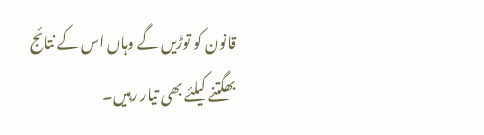قانون کو توڑیں گے وہاں اس کے نتائج بھگتنے کیلئے بھی تیار رہیں۔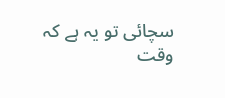سچائی تو یہ ہے کہ وقت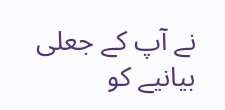نے آپ کے جعلی بیانیے کو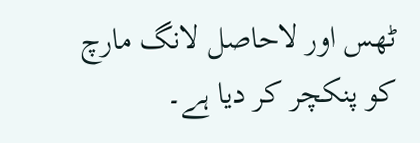ٹھس اور لاحاصل لانگ مارچ کو پنکچر کر دیا ہے۔